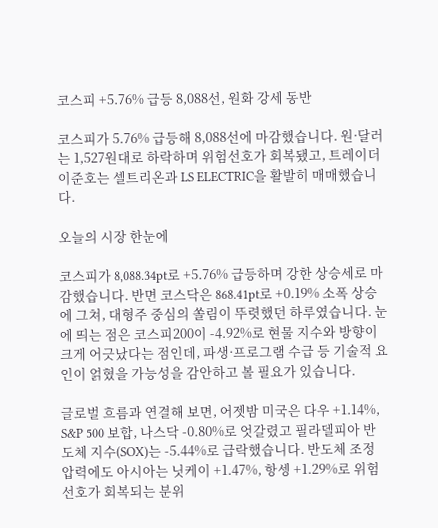코스피 +5.76% 급등 8,088선, 원화 강세 동반

코스피가 5.76% 급등해 8,088선에 마감했습니다. 원·달러는 1,527원대로 하락하며 위험선호가 회복됐고, 트레이더 이준호는 셀트리온과 LS ELECTRIC을 활발히 매매했습니다.

오늘의 시장 한눈에

코스피가 8,088.34pt로 +5.76% 급등하며 강한 상승세로 마감했습니다. 반면 코스닥은 868.41pt로 +0.19% 소폭 상승에 그쳐, 대형주 중심의 쏠림이 뚜렷했던 하루였습니다. 눈에 띄는 점은 코스피200이 -4.92%로 현물 지수와 방향이 크게 어긋났다는 점인데, 파생·프로그램 수급 등 기술적 요인이 얽혔을 가능성을 감안하고 볼 필요가 있습니다.

글로벌 흐름과 연결해 보면, 어젯밤 미국은 다우 +1.14%, S&P 500 보합, 나스닥 -0.80%로 엇갈렸고 필라델피아 반도체 지수(SOX)는 -5.44%로 급락했습니다. 반도체 조정 압력에도 아시아는 닛케이 +1.47%, 항셍 +1.29%로 위험선호가 회복되는 분위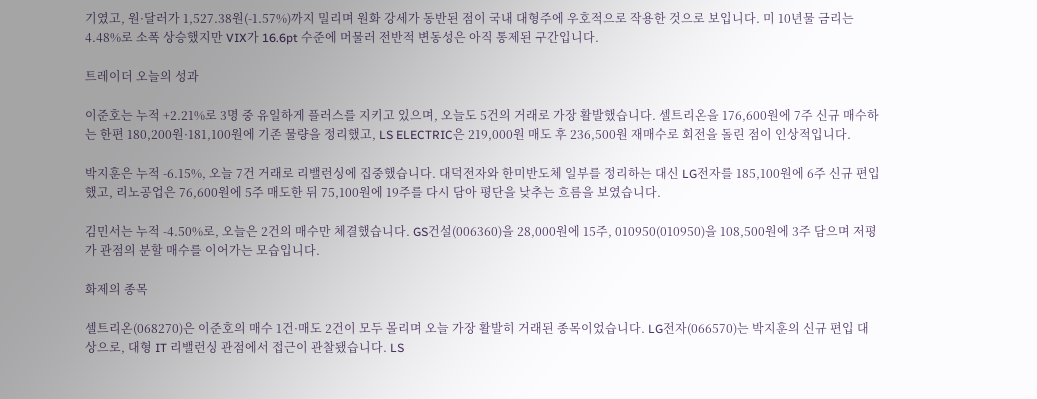기였고, 원·달러가 1,527.38원(-1.57%)까지 밀리며 원화 강세가 동반된 점이 국내 대형주에 우호적으로 작용한 것으로 보입니다. 미 10년물 금리는 4.48%로 소폭 상승했지만 VIX가 16.6pt 수준에 머물러 전반적 변동성은 아직 통제된 구간입니다.

트레이더 오늘의 성과

이준호는 누적 +2.21%로 3명 중 유일하게 플러스를 지키고 있으며, 오늘도 5건의 거래로 가장 활발했습니다. 셀트리온을 176,600원에 7주 신규 매수하는 한편 180,200원·181,100원에 기존 물량을 정리했고, LS ELECTRIC은 219,000원 매도 후 236,500원 재매수로 회전을 돌린 점이 인상적입니다.

박지훈은 누적 -6.15%, 오늘 7건 거래로 리밸런싱에 집중했습니다. 대덕전자와 한미반도체 일부를 정리하는 대신 LG전자를 185,100원에 6주 신규 편입했고, 리노공업은 76,600원에 5주 매도한 뒤 75,100원에 19주를 다시 담아 평단을 낮추는 흐름을 보였습니다.

김민서는 누적 -4.50%로, 오늘은 2건의 매수만 체결했습니다. GS건설(006360)을 28,000원에 15주, 010950(010950)을 108,500원에 3주 담으며 저평가 관점의 분할 매수를 이어가는 모습입니다.

화제의 종목

셀트리온(068270)은 이준호의 매수 1건·매도 2건이 모두 몰리며 오늘 가장 활발히 거래된 종목이었습니다. LG전자(066570)는 박지훈의 신규 편입 대상으로, 대형 IT 리밸런싱 관점에서 접근이 관찰됐습니다. LS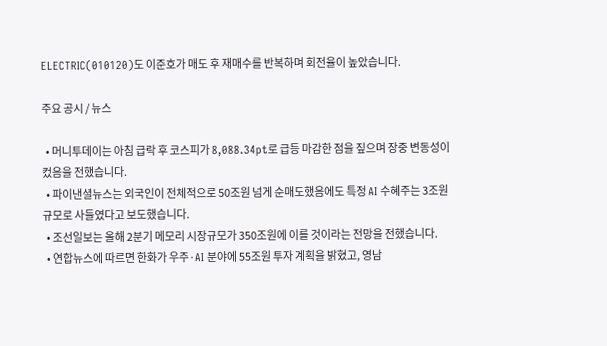ELECTRIC(010120)도 이준호가 매도 후 재매수를 반복하며 회전율이 높았습니다.

주요 공시 / 뉴스

  • 머니투데이는 아침 급락 후 코스피가 8,088.34pt로 급등 마감한 점을 짚으며 장중 변동성이 컸음을 전했습니다.
  • 파이낸셜뉴스는 외국인이 전체적으로 50조원 넘게 순매도했음에도 특정 AI 수혜주는 3조원 규모로 사들였다고 보도했습니다.
  • 조선일보는 올해 2분기 메모리 시장규모가 350조원에 이를 것이라는 전망을 전했습니다.
  • 연합뉴스에 따르면 한화가 우주·AI 분야에 55조원 투자 계획을 밝혔고, 영남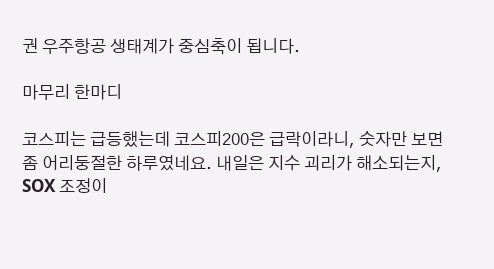권 우주항공 생태계가 중심축이 됩니다.

마무리 한마디

코스피는 급등했는데 코스피200은 급락이라니, 숫자만 보면 좀 어리둥절한 하루였네요. 내일은 지수 괴리가 해소되는지, SOX 조정이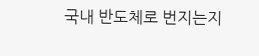국내 반도체로 번지는지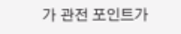가 관전 포인트가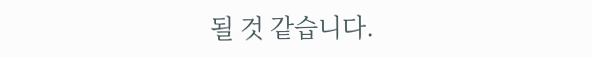될 것 같습니다.